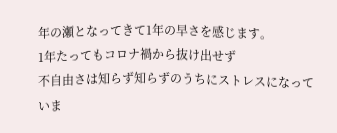年の瀬となってきて1年の早さを感じます。
1年たってもコロナ禍から抜け出せず
不自由さは知らず知らずのうちにストレスになっていま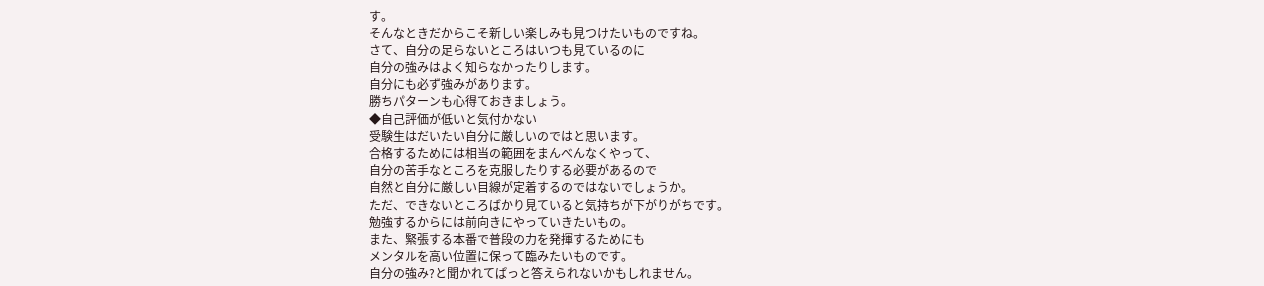す。
そんなときだからこそ新しい楽しみも見つけたいものですね。
さて、自分の足らないところはいつも見ているのに
自分の強みはよく知らなかったりします。
自分にも必ず強みがあります。
勝ちパターンも心得ておきましょう。
◆自己評価が低いと気付かない
受験生はだいたい自分に厳しいのではと思います。
合格するためには相当の範囲をまんべんなくやって、
自分の苦手なところを克服したりする必要があるので
自然と自分に厳しい目線が定着するのではないでしょうか。
ただ、できないところばかり見ていると気持ちが下がりがちです。
勉強するからには前向きにやっていきたいもの。
また、緊張する本番で普段の力を発揮するためにも
メンタルを高い位置に保って臨みたいものです。
自分の強み?と聞かれてぱっと答えられないかもしれません。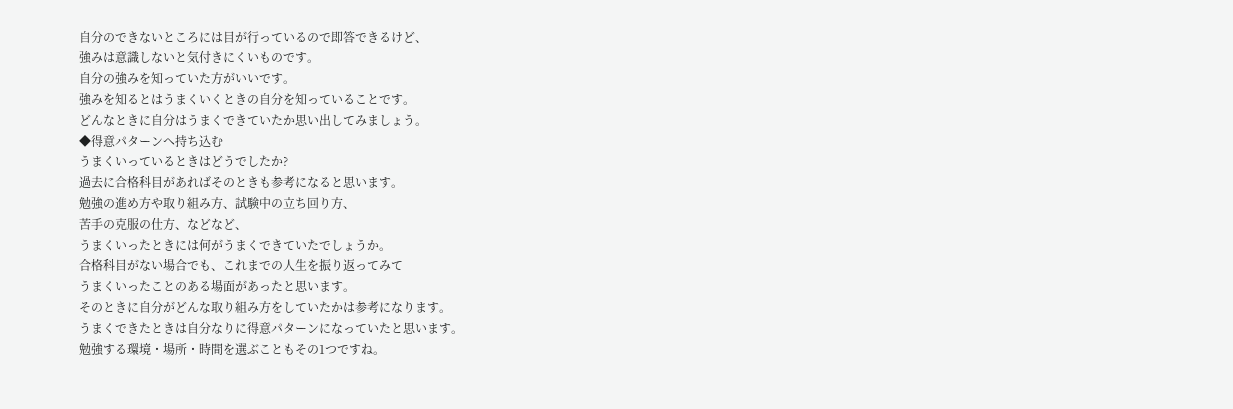自分のできないところには目が行っているので即答できるけど、
強みは意識しないと気付きにくいものです。
自分の強みを知っていた方がいいです。
強みを知るとはうまくいくときの自分を知っていることです。
どんなときに自分はうまくできていたか思い出してみましょう。
◆得意パターンへ持ち込む
うまくいっているときはどうでしたか?
過去に合格科目があればそのときも参考になると思います。
勉強の進め方や取り組み方、試験中の立ち回り方、
苦手の克服の仕方、などなど、
うまくいったときには何がうまくできていたでしょうか。
合格科目がない場合でも、これまでの人生を振り返ってみて
うまくいったことのある場面があったと思います。
そのときに自分がどんな取り組み方をしていたかは参考になります。
うまくできたときは自分なりに得意パターンになっていたと思います。
勉強する環境・場所・時間を選ぶこともその1つですね。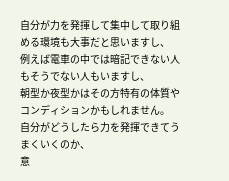自分が力を発揮して集中して取り組める環境も大事だと思いますし、
例えば電車の中では暗記できない人もそうでない人もいますし、
朝型か夜型かはその方特有の体質やコンディションかもしれません。
自分がどうしたら力を発揮できてうまくいくのか、
意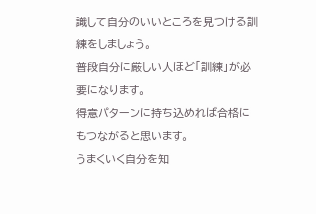識して自分のいいところを見つける訓練をしましょう。
普段自分に厳しい人ほど「訓練」が必要になります。
得意パターンに持ち込めれば合格にもつながると思います。
うまくいく自分を知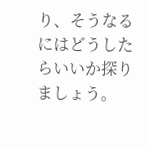り、そうなるにはどうしたらいいか探りましょう。